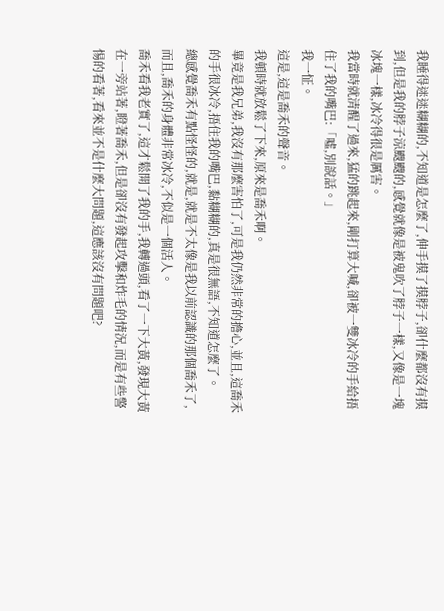我睡得迷迷糊糊的,不知道是怎麼了,伸手摸了摸脖子,卻什麼都沒有摸到,但是我的脖子涼颼颼的,感覺就像是被鬼吹了脖子一樣,又像是一塊冰塊一樣,冰冷得很是厲害。
我當時就清醒了過來,猛的跳起來,剛打算大喊,卻被一雙冰冷的手給捂住了我的嘴巴:「噓,別說話。」
我一怔。
這是,這是喬禾的聲音。
我頓時就放鬆了下來,原來是喬禾啊。
畢竟是我兄弟,我沒有那麼害怕了,可是我仍然非常的擔心,並且,這喬禾的手很冰冷,捂住我的嘴巴,黏糊糊的,真是很無語,不知道怎麼了。
總感覺喬禾有點怪怪的,就是,就是不太像是我以前認識的那個喬禾了,而且,喬禾的身體非常冰冷,不似是一個活人。
喬禾看我老實了,這才鬆開了我的手,我轉過頭,看了一下大黃,發現大黃在一旁站著,瞪著喬禾,但是卻沒有發起攻擊和炸毛的情況,而是有些警惕的看著,看來並不是什麼大問題,這應該沒有問題吧?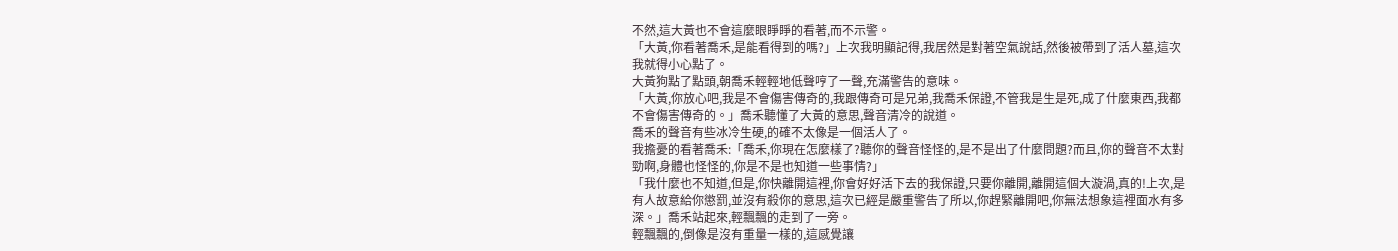不然,這大黃也不會這麼眼睜睜的看著,而不示警。
「大黃,你看著喬禾,是能看得到的嗎?」上次我明顯記得,我居然是對著空氣說話,然後被帶到了活人墓,這次我就得小心點了。
大黃狗點了點頭,朝喬禾輕輕地低聲哼了一聲,充滿警告的意味。
「大黃,你放心吧,我是不會傷害傳奇的,我跟傳奇可是兄弟,我喬禾保證,不管我是生是死,成了什麼東西,我都不會傷害傳奇的。」喬禾聽懂了大黃的意思,聲音清冷的說道。
喬禾的聲音有些冰冷生硬,的確不太像是一個活人了。
我擔憂的看著喬禾:「喬禾,你現在怎麼樣了?聽你的聲音怪怪的,是不是出了什麼問題?而且,你的聲音不太對勁啊,身體也怪怪的,你是不是也知道一些事情?」
「我什麼也不知道,但是,你快離開這裡,你會好好活下去的我保證,只要你離開,離開這個大漩渦,真的!上次,是有人故意給你懲罰,並沒有殺你的意思,這次已經是嚴重警告了所以,你趕緊離開吧,你無法想象這裡面水有多深。」喬禾站起來,輕飄飄的走到了一旁。
輕飄飄的,倒像是沒有重量一樣的,這感覺讓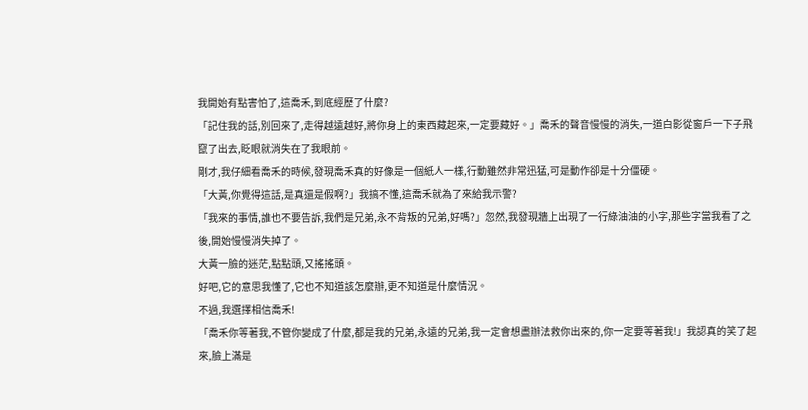我開始有點害怕了,這喬禾,到底經歷了什麼?
「記住我的話,別回來了,走得越遠越好,將你身上的東西藏起來,一定要藏好。」喬禾的聲音慢慢的消失,一道白影從窗戶一下子飛竄了出去,眨眼就消失在了我眼前。
剛才,我仔細看喬禾的時候,發現喬禾真的好像是一個紙人一樣,行動雖然非常迅猛,可是動作卻是十分僵硬。
「大黃,你覺得這話,是真還是假啊?」我搞不懂,這喬禾就為了來給我示警?
「我來的事情,誰也不要告訴,我們是兄弟,永不背叛的兄弟,好嗎?」忽然,我發現牆上出現了一行綠油油的小字,那些字當我看了之後,開始慢慢消失掉了。
大黃一臉的迷茫,點點頭,又搖搖頭。
好吧,它的意思我懂了,它也不知道該怎麼辦,更不知道是什麼情況。
不過,我選擇相信喬禾!
「喬禾你等著我,不管你變成了什麼,都是我的兄弟,永遠的兄弟,我一定會想盡辦法救你出來的,你一定要等著我!」我認真的笑了起來,臉上滿是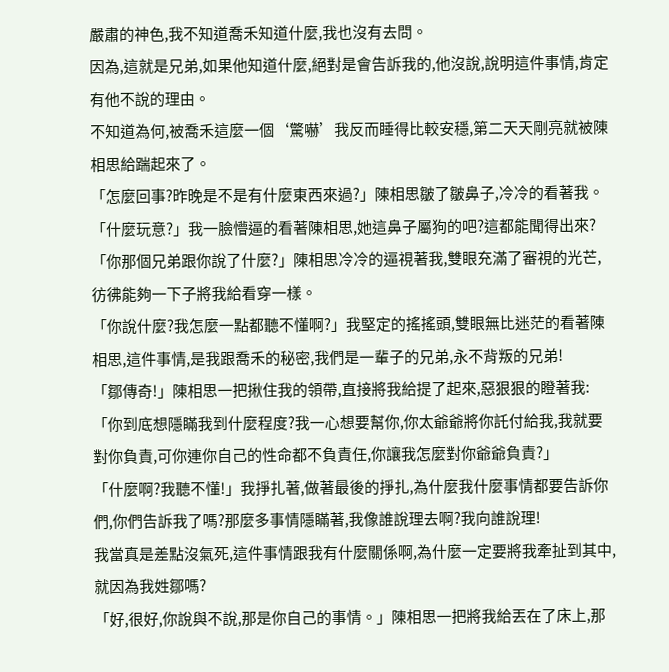嚴肅的神色,我不知道喬禾知道什麼,我也沒有去問。
因為,這就是兄弟,如果他知道什麼,絕對是會告訴我的,他沒說,說明這件事情,肯定有他不說的理由。
不知道為何,被喬禾這麼一個‘驚嚇’我反而睡得比較安穩,第二天天剛亮就被陳相思給踹起來了。
「怎麼回事?昨晚是不是有什麼東西來過?」陳相思皺了皺鼻子,冷冷的看著我。
「什麼玩意?」我一臉懵逼的看著陳相思,她這鼻子屬狗的吧?這都能聞得出來?
「你那個兄弟跟你說了什麼?」陳相思冷冷的逼視著我,雙眼充滿了審視的光芒,彷彿能夠一下子將我給看穿一樣。
「你說什麼?我怎麼一點都聽不懂啊?」我堅定的搖搖頭,雙眼無比迷茫的看著陳相思,這件事情,是我跟喬禾的秘密,我們是一輩子的兄弟,永不背叛的兄弟!
「鄒傳奇!」陳相思一把揪住我的領帶,直接將我給提了起來,惡狠狠的瞪著我:「你到底想隱瞞我到什麼程度?我一心想要幫你,你太爺爺將你託付給我,我就要對你負責,可你連你自己的性命都不負責任,你讓我怎麼對你爺爺負責?」
「什麼啊?我聽不懂!」我掙扎著,做著最後的掙扎,為什麼我什麼事情都要告訴你們,你們告訴我了嗎?那麼多事情隱瞞著,我像誰說理去啊?我向誰說理!
我當真是差點沒氣死,這件事情跟我有什麼關係啊,為什麼一定要將我牽扯到其中,就因為我姓鄒嗎?
「好,很好,你說與不說,那是你自己的事情。」陳相思一把將我給丟在了床上,那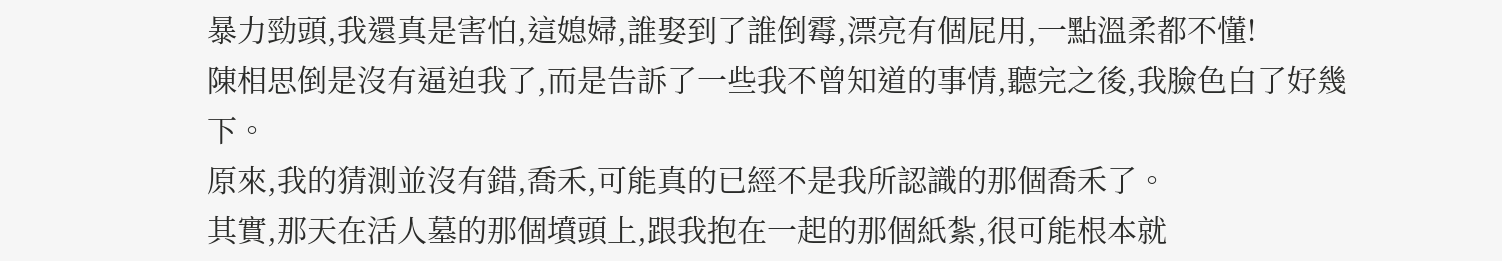暴力勁頭,我還真是害怕,這媳婦,誰娶到了誰倒霉,漂亮有個屁用,一點溫柔都不懂!
陳相思倒是沒有逼迫我了,而是告訴了一些我不曾知道的事情,聽完之後,我臉色白了好幾下。
原來,我的猜測並沒有錯,喬禾,可能真的已經不是我所認識的那個喬禾了。
其實,那天在活人墓的那個墳頭上,跟我抱在一起的那個紙紮,很可能根本就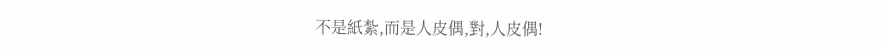不是紙紮,而是人皮偶,對,人皮偶!